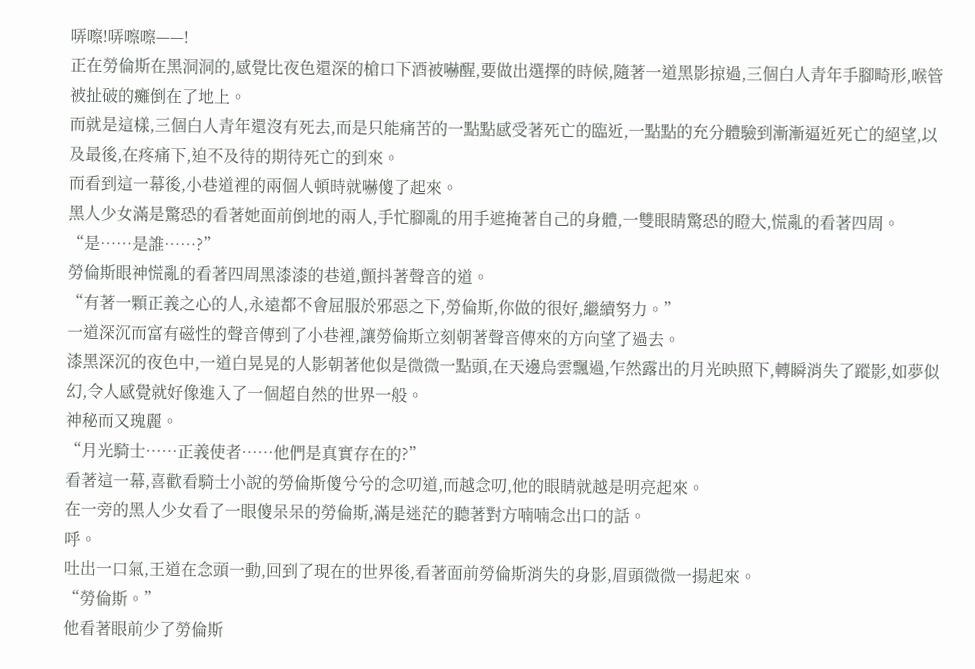哢嚓!哢嚓嚓——!
正在勞倫斯在黑洞洞的,感覺比夜色還深的槍口下酒被嚇醒,要做出選擇的時候,隨著一道黑影掠過,三個白人青年手腳畸形,喉管被扯破的癱倒在了地上。
而就是這樣,三個白人青年還沒有死去,而是只能痛苦的一點點感受著死亡的臨近,一點點的充分體驗到漸漸逼近死亡的絕望,以及最後,在疼痛下,迫不及待的期待死亡的到來。
而看到這一幕後,小巷道裡的兩個人頓時就嚇傻了起來。
黑人少女滿是驚恐的看著她面前倒地的兩人,手忙腳亂的用手遮掩著自己的身體,一雙眼睛驚恐的瞪大,慌亂的看著四周。
“是……是誰……?”
勞倫斯眼神慌亂的看著四周黑漆漆的巷道,顫抖著聲音的道。
“有著一顆正義之心的人,永遠都不會屈服於邪惡之下,勞倫斯,你做的很好,繼續努力。”
一道深沉而富有磁性的聲音傳到了小巷裡,讓勞倫斯立刻朝著聲音傳來的方向望了過去。
漆黑深沉的夜色中,一道白晃晃的人影朝著他似是微微一點頭,在天邊烏雲飄過,乍然露出的月光映照下,轉瞬消失了蹤影,如夢似幻,令人感覺就好像進入了一個超自然的世界一般。
神秘而又瑰麗。
“月光騎士……正義使者……他們是真實存在的?”
看著這一幕,喜歡看騎士小說的勞倫斯傻兮兮的念叨道,而越念叨,他的眼睛就越是明亮起來。
在一旁的黑人少女看了一眼傻呆呆的勞倫斯,滿是迷茫的聽著對方喃喃念出口的話。
呼。
吐出一口氣,王道在念頭一動,回到了現在的世界後,看著面前勞倫斯消失的身影,眉頭微微一揚起來。
“勞倫斯。”
他看著眼前少了勞倫斯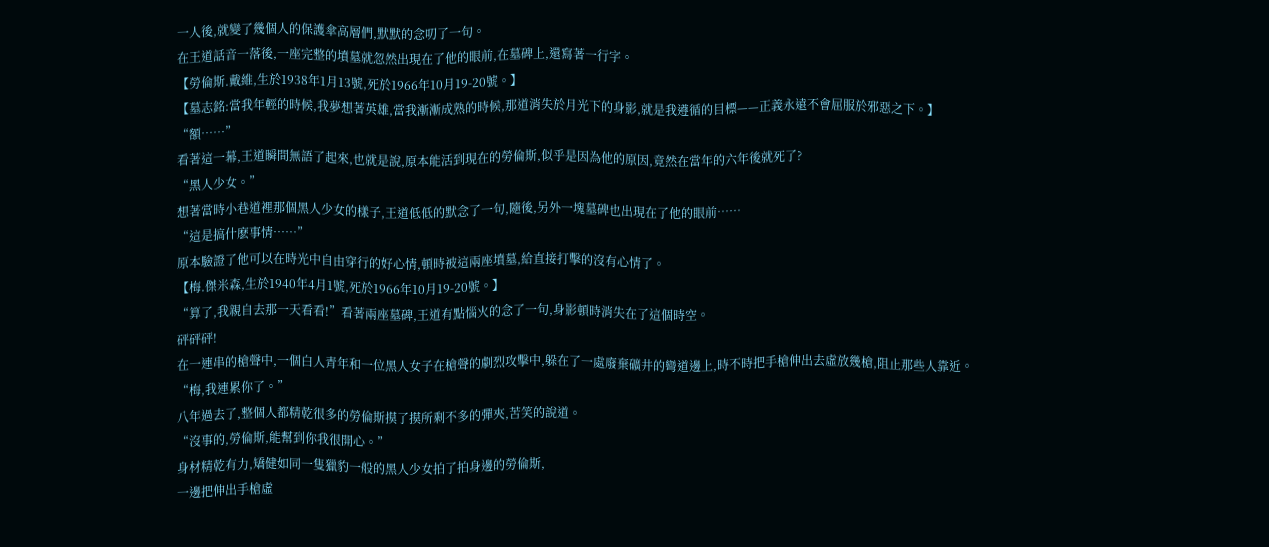一人後,就變了幾個人的保護傘高層們,默默的念叨了一句。
在王道話音一落後,一座完整的墳墓就忽然出現在了他的眼前,在墓碑上,還寫著一行字。
【勞倫斯.戴維,生於1938年1月13號,死於1966年10月19-20號。】
【墓志銘:當我年輕的時候,我夢想著英雄,當我漸漸成熟的時候,那道消失於月光下的身影,就是我遵循的目標——正義永遠不會屈服於邪惡之下。】
“額……”
看著這一幕,王道瞬間無語了起來,也就是說,原本能活到現在的勞倫斯,似乎是因為他的原因,竟然在當年的六年後就死了?
“黑人少女。”
想著當時小巷道裡那個黑人少女的樣子,王道低低的默念了一句,隨後,另外一塊墓碑也出現在了他的眼前……
“這是搞什麽事情……”
原本驗證了他可以在時光中自由穿行的好心情,頓時被這兩座墳墓,給直接打擊的沒有心情了。
【梅.傑米森,生於1940年4月1號,死於1966年10月19-20號。】
“算了,我親自去那一天看看!”看著兩座墓碑,王道有點惱火的念了一句,身影頓時消失在了這個時空。
砰砰砰!
在一連串的槍聲中,一個白人青年和一位黑人女子在槍聲的劇烈攻擊中,躲在了一處廢棄礦井的彎道邊上,時不時把手槍伸出去虛放幾槍,阻止那些人靠近。
“梅,我連累你了。”
八年過去了,整個人都精乾很多的勞倫斯摸了摸所剩不多的彈夾,苦笑的說道。
“沒事的,勞倫斯,能幫到你我很開心。”
身材精乾有力,矯健如同一隻獵豹一般的黑人少女拍了拍身邊的勞倫斯,
一邊把伸出手槍虛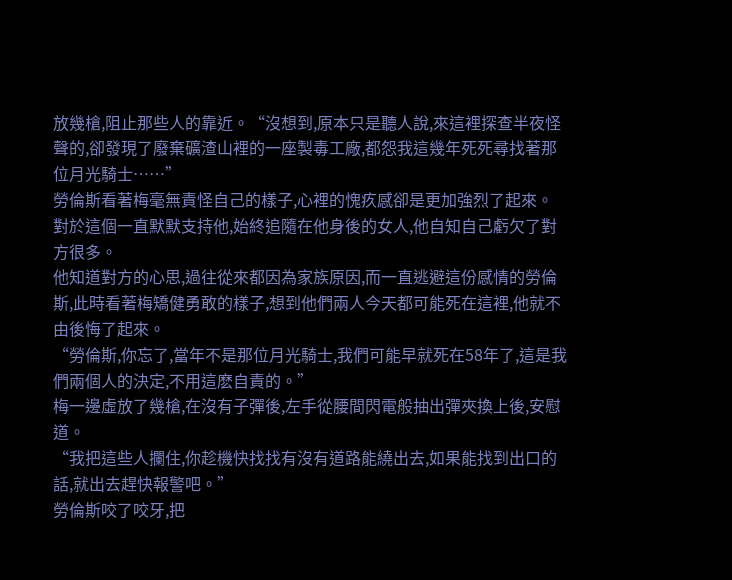放幾槍,阻止那些人的靠近。“沒想到,原本只是聽人說,來這裡探查半夜怪聲的,卻發現了廢棄礦渣山裡的一座製毒工廠,都怨我這幾年死死尋找著那位月光騎士……”
勞倫斯看著梅毫無責怪自己的樣子,心裡的愧疚感卻是更加強烈了起來。
對於這個一直默默支持他,始終追隨在他身後的女人,他自知自己虧欠了對方很多。
他知道對方的心思,過往從來都因為家族原因,而一直逃避這份感情的勞倫斯,此時看著梅矯健勇敢的樣子,想到他們兩人今天都可能死在這裡,他就不由後悔了起來。
“勞倫斯,你忘了,當年不是那位月光騎士,我們可能早就死在58年了,這是我們兩個人的決定,不用這麽自責的。”
梅一邊虛放了幾槍,在沒有子彈後,左手從腰間閃電般抽出彈夾換上後,安慰道。
“我把這些人攔住,你趁機快找找有沒有道路能繞出去,如果能找到出口的話,就出去趕快報警吧。”
勞倫斯咬了咬牙,把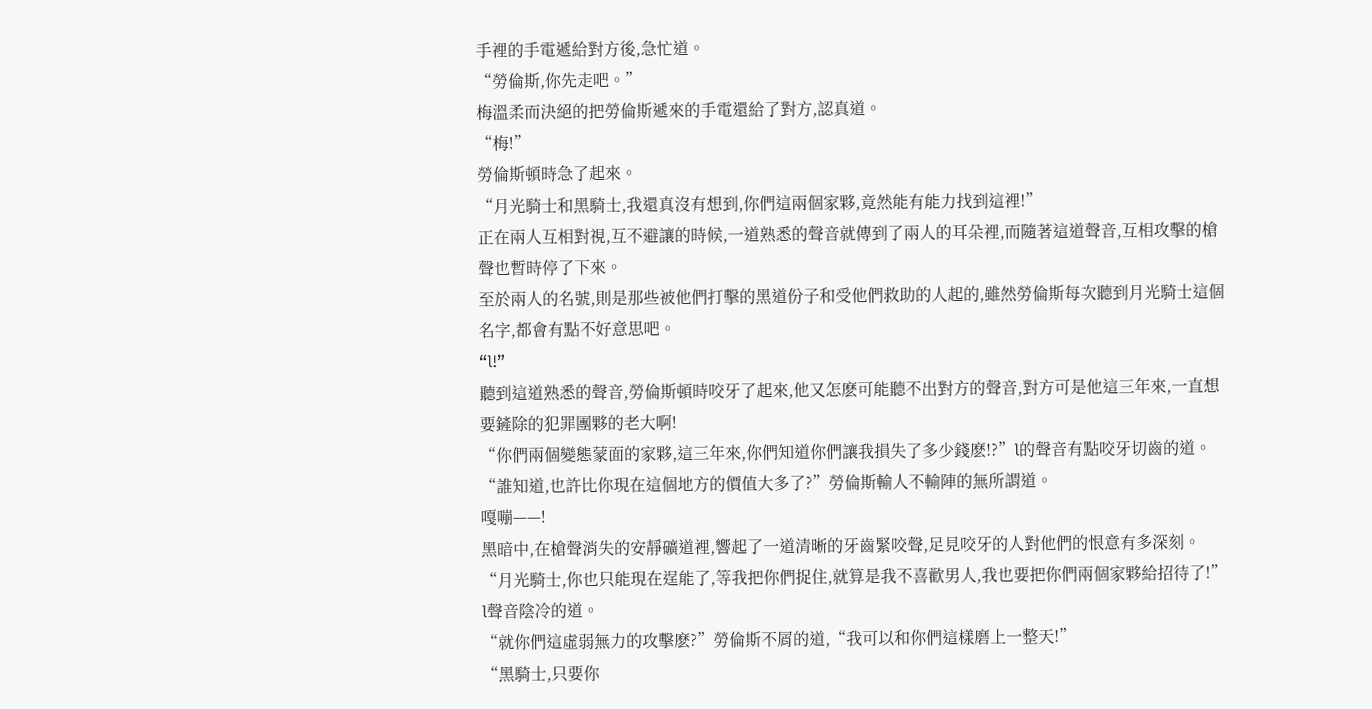手裡的手電遞給對方後,急忙道。
“勞倫斯,你先走吧。”
梅溫柔而決絕的把勞倫斯遞來的手電還給了對方,認真道。
“梅!”
勞倫斯頓時急了起來。
“月光騎士和黑騎士,我還真沒有想到,你們這兩個家夥,竟然能有能力找到這裡!”
正在兩人互相對視,互不避讓的時候,一道熟悉的聲音就傳到了兩人的耳朵裡,而隨著這道聲音,互相攻擊的槍聲也暫時停了下來。
至於兩人的名號,則是那些被他們打擊的黑道份子和受他們救助的人起的,雖然勞倫斯每次聽到月光騎士這個名字,都會有點不好意思吧。
“l!”
聽到這道熟悉的聲音,勞倫斯頓時咬牙了起來,他又怎麽可能聽不出對方的聲音,對方可是他這三年來,一直想要鏟除的犯罪團夥的老大啊!
“你們兩個變態蒙面的家夥,這三年來,你們知道你們讓我損失了多少錢麽!?”l的聲音有點咬牙切齒的道。
“誰知道,也許比你現在這個地方的價值大多了?”勞倫斯輸人不輸陣的無所謂道。
嘎嘣——!
黑暗中,在槍聲消失的安靜礦道裡,響起了一道清晰的牙齒緊咬聲,足見咬牙的人對他們的恨意有多深刻。
“月光騎士,你也只能現在逞能了,等我把你們捉住,就算是我不喜歡男人,我也要把你們兩個家夥給招待了!”
l聲音陰冷的道。
“就你們這虛弱無力的攻擊麽?”勞倫斯不屑的道,“我可以和你們這樣磨上一整天!”
“黑騎士,只要你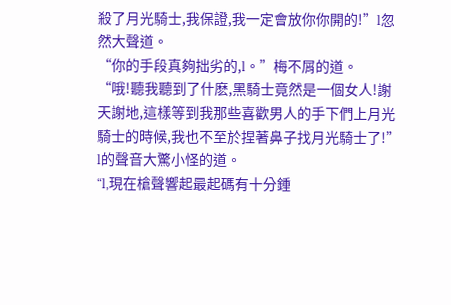殺了月光騎士,我保證,我一定會放你你開的!”l忽然大聲道。
“你的手段真夠拙劣的,l。”梅不屑的道。
“哦!聽我聽到了什麽,黑騎士竟然是一個女人!謝天謝地,這樣等到我那些喜歡男人的手下們上月光騎士的時候,我也不至於捏著鼻子找月光騎士了!”
l的聲音大驚小怪的道。
“l,現在槍聲響起最起碼有十分鍾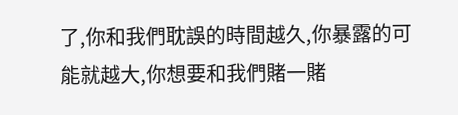了,你和我們耽誤的時間越久,你暴露的可能就越大,你想要和我們賭一賭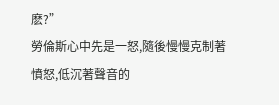麽?”
勞倫斯心中先是一怒,隨後慢慢克制著憤怒,低沉著聲音的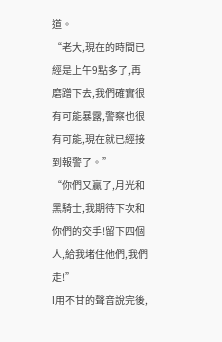道。
“老大,現在的時間已經是上午9點多了,再磨蹭下去,我們確實很有可能暴露,警察也很有可能,現在就已經接到報警了。”
“你們又贏了,月光和黑騎士,我期待下次和你們的交手!留下四個人,給我堵住他們,我們走!”
l用不甘的聲音說完後,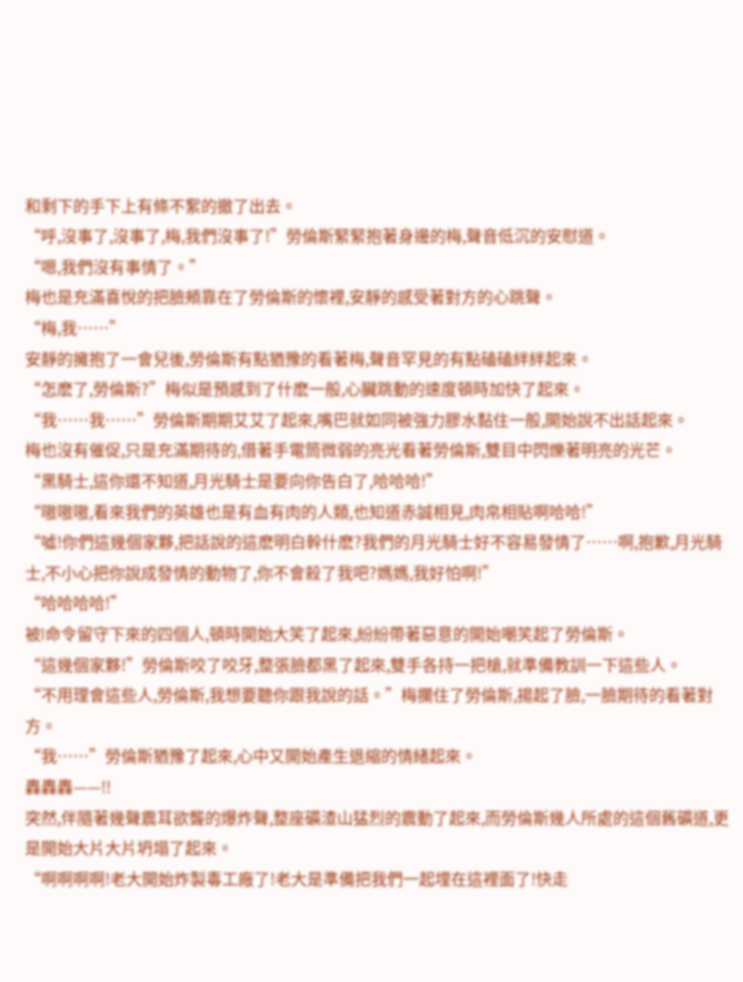和剩下的手下上有條不絮的撤了出去。
“呼,沒事了,沒事了,梅,我們沒事了!”勞倫斯緊緊抱著身邊的梅,聲音低沉的安慰道。
“嗯,我們沒有事情了。”
梅也是充滿喜悅的把臉頰靠在了勞倫斯的懷裡,安靜的感受著對方的心跳聲。
“梅,我……”
安靜的擁抱了一會兒後,勞倫斯有點猶豫的看著梅,聲音罕見的有點磕磕絆絆起來。
“怎麽了,勞倫斯?”梅似是預感到了什麽一般,心臟跳動的速度頓時加快了起來。
“我……我……”勞倫斯期期艾艾了起來,嘴巴就如同被強力膠水黏住一般,開始說不出話起來。
梅也沒有催促,只是充滿期待的,借著手電筒微弱的亮光看著勞倫斯,雙目中閃爍著明亮的光芒。
“黑騎士,這你還不知道,月光騎士是要向你告白了,哈哈哈!”
“嗷嗷嗷,看來我們的英雄也是有血有肉的人類,也知道赤誠相見,肉帛相貼啊哈哈!”
“噓!你們這幾個家夥,把話說的這麽明白幹什麽?我們的月光騎士好不容易發情了……啊,抱歉,月光騎士,不小心把你說成發情的動物了,你不會殺了我吧?媽媽,我好怕啊!”
“哈哈哈哈!”
被l命令留守下來的四個人,頓時開始大笑了起來,紛紛帶著惡意的開始嘲笑起了勞倫斯。
“這幾個家夥!”勞倫斯咬了咬牙,整張臉都黑了起來,雙手各持一把槍,就準備教訓一下這些人。
“不用理會這些人,勞倫斯,我想要聽你跟我說的話。”梅攔住了勞倫斯,揚起了臉,一臉期待的看著對方。
“我……”勞倫斯猶豫了起來,心中又開始產生退縮的情緒起來。
轟轟轟——!!
突然,伴隨著幾聲震耳欲聾的爆炸聲,整座礦渣山猛烈的震動了起來,而勞倫斯幾人所處的這個舊礦道,更是開始大片大片坍塌了起來。
“啊啊啊啊!老大開始炸製毒工廠了!老大是準備把我們一起埋在這裡面了!快走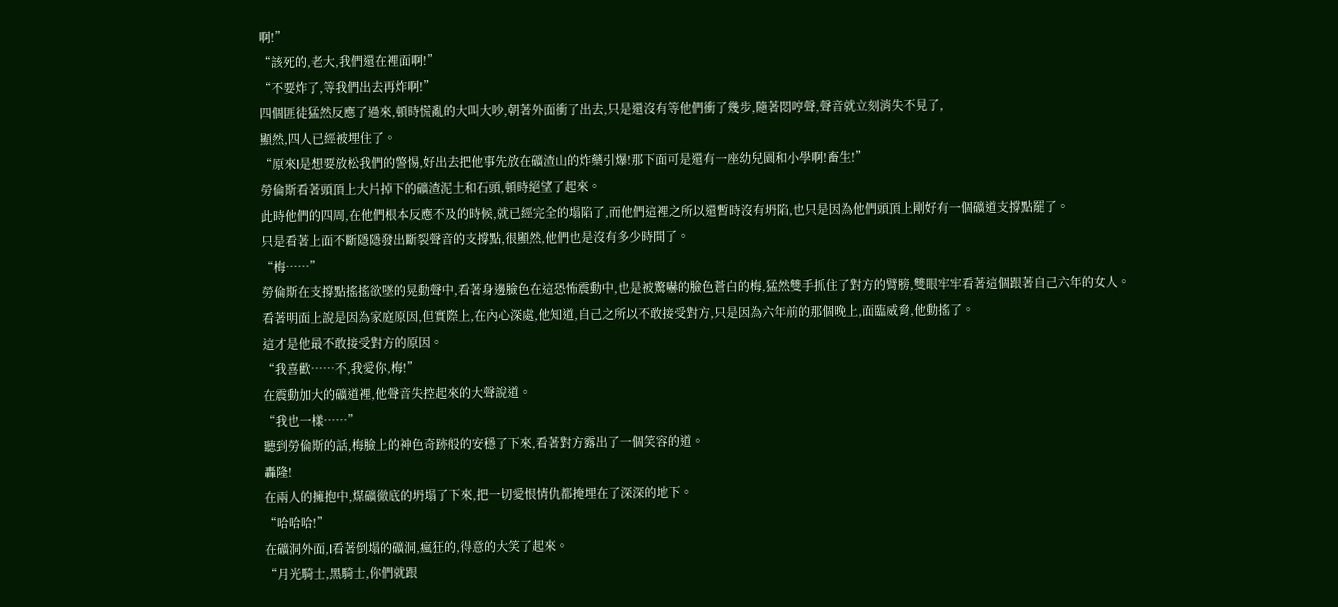啊!”
“該死的,老大,我們還在裡面啊!”
“不要炸了,等我們出去再炸啊!”
四個匪徒猛然反應了過來,頓時慌亂的大叫大吵,朝著外面衝了出去,只是還沒有等他們衝了幾步,隨著悶哼聲,聲音就立刻消失不見了,
顯然,四人已經被埋住了。
“原來l是想要放松我們的警惕,好出去把他事先放在礦渣山的炸藥引爆!那下面可是還有一座幼兒園和小學啊!畜生!”
勞倫斯看著頭頂上大片掉下的礦渣泥土和石頭,頓時絕望了起來。
此時他們的四周,在他們根本反應不及的時候,就已經完全的塌陷了,而他們這裡之所以還暫時沒有坍陷,也只是因為他們頭頂上剛好有一個礦道支撐點罷了。
只是看著上面不斷隱隱發出斷裂聲音的支撐點,很顯然,他們也是沒有多少時間了。
“梅……”
勞倫斯在支撐點搖搖欲墜的晃動聲中,看著身邊臉色在這恐怖震動中,也是被驚嚇的臉色蒼白的梅,猛然雙手抓住了對方的臂膀,雙眼牢牢看著這個跟著自己六年的女人。
看著明面上說是因為家庭原因,但實際上,在內心深處,他知道,自己之所以不敢接受對方,只是因為六年前的那個晚上,面臨威脅,他動搖了。
這才是他最不敢接受對方的原因。
“我喜歡……不,我愛你,梅!”
在震動加大的礦道裡,他聲音失控起來的大聲說道。
“我也一樣……”
聽到勞倫斯的話,梅臉上的神色奇跡般的安穩了下來,看著對方露出了一個笑容的道。
轟隆!
在兩人的擁抱中,煤礦徹底的坍塌了下來,把一切愛恨情仇都掩埋在了深深的地下。
“哈哈哈!”
在礦洞外面,l看著倒塌的礦洞,瘋狂的,得意的大笑了起來。
“月光騎士,黑騎士,你們就跟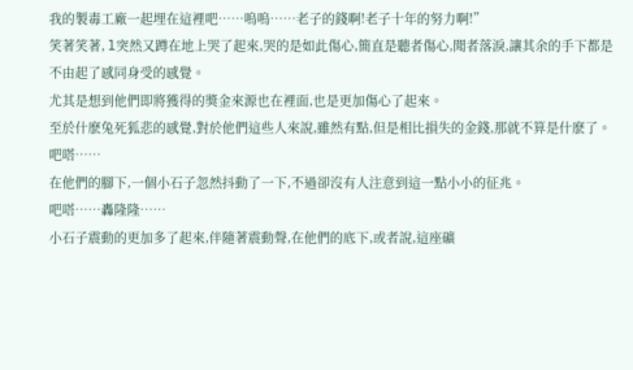我的製毒工廠一起埋在這裡吧……嗚嗚……老子的錢啊!老子十年的努力啊!”
笑著笑著, l突然又蹲在地上哭了起來,哭的是如此傷心,簡直是聽者傷心,聞者落淚,讓其余的手下都是不由起了感同身受的感覺。
尤其是想到他們即將獲得的獎金來源也在裡面,也是更加傷心了起來。
至於什麽兔死狐悲的感覺,對於他們這些人來說,雖然有點,但是相比損失的金錢,那就不算是什麽了。
吧嗒……
在他們的腳下,一個小石子忽然抖動了一下,不過卻沒有人注意到這一點小小的征兆。
吧嗒……轟隆隆……
小石子震動的更加多了起來,伴隨著震動聲,在他們的底下,或者說,這座礦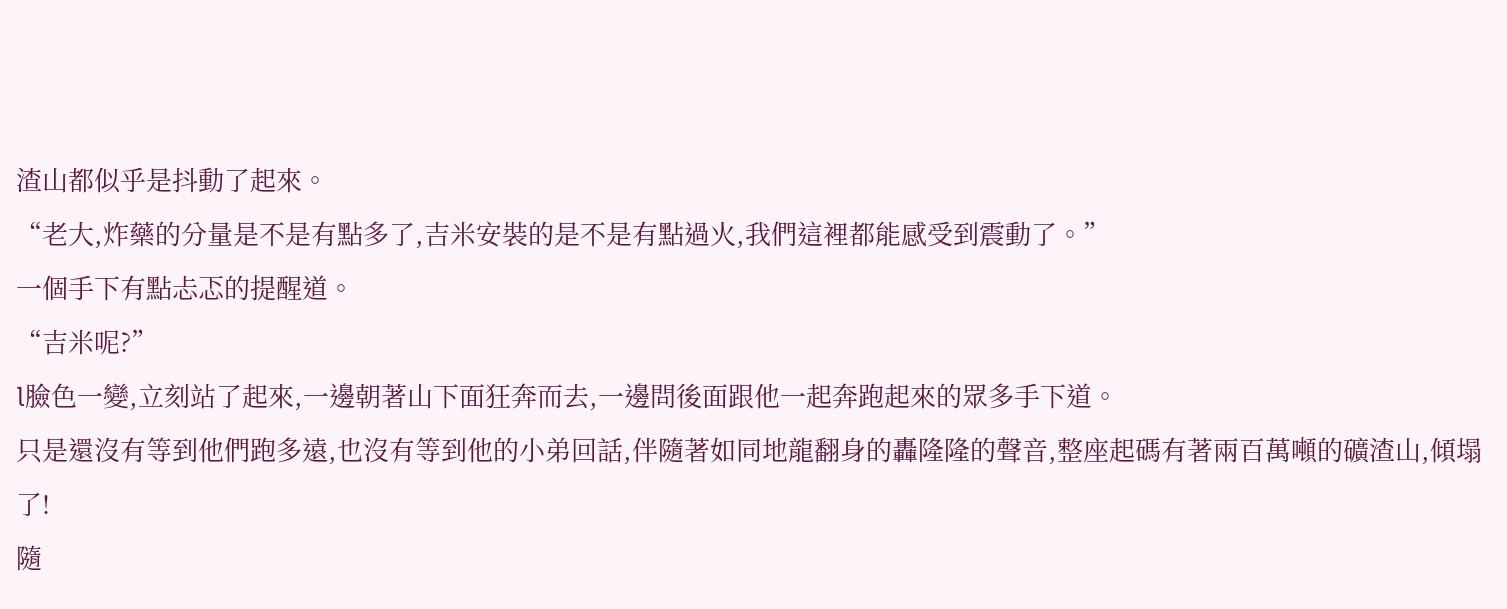渣山都似乎是抖動了起來。
“老大,炸藥的分量是不是有點多了,吉米安裝的是不是有點過火,我們這裡都能感受到震動了。”
一個手下有點忐忑的提醒道。
“吉米呢?”
l臉色一變,立刻站了起來,一邊朝著山下面狂奔而去,一邊問後面跟他一起奔跑起來的眾多手下道。
只是還沒有等到他們跑多遠,也沒有等到他的小弟回話,伴隨著如同地龍翻身的轟隆隆的聲音,整座起碼有著兩百萬噸的礦渣山,傾塌了!
隨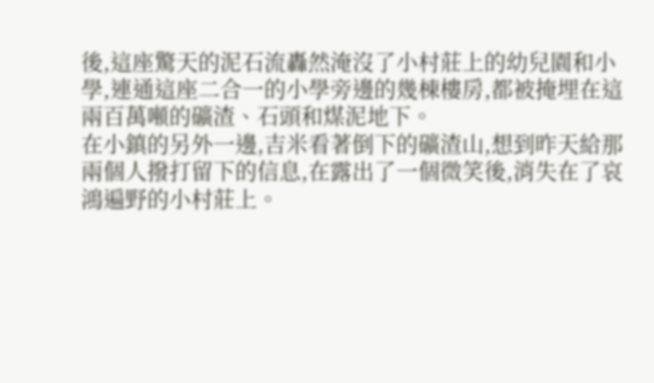後,這座驚天的泥石流轟然淹沒了小村莊上的幼兒園和小學,連通這座二合一的小學旁邊的幾棟樓房,都被掩埋在這兩百萬噸的礦渣、石頭和煤泥地下。
在小鎮的另外一邊,吉米看著倒下的礦渣山,想到昨天給那兩個人撥打留下的信息,在露出了一個微笑後,消失在了哀鴻遍野的小村莊上。